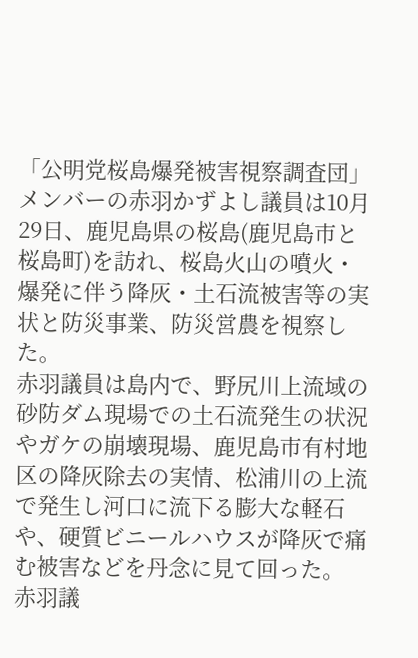「公明党桜島爆発被害視察調査団」メンバーの赤羽かずよし議員は10月29日、鹿児島県の桜島(鹿児島市と桜島町)を訪れ、桜島火山の噴火・爆発に伴う降灰・土石流被害等の実状と防災事業、防災営農を視察した。
赤羽議員は島内で、野尻川上流域の砂防ダム現場での土石流発生の状況やガケの崩壊現場、鹿児島市有村地区の降灰除去の実情、松浦川の上流で発生し河口に流下る膨大な軽石や、硬質ビニールハウスが降灰で痛む被害などを丹念に見て回った。
赤羽議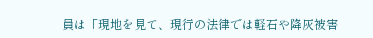員は「現地を見て、現行の法律では軽石や降灰被害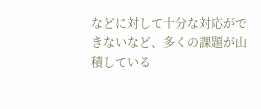などに対して十分な対応ができないなど、多くの課題が山積している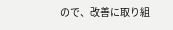ので、改善に取り組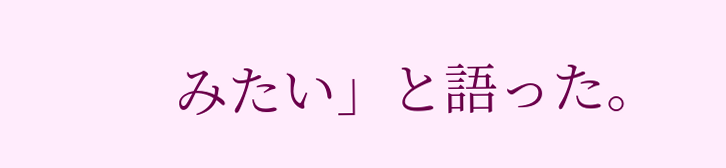みたい」と語った。